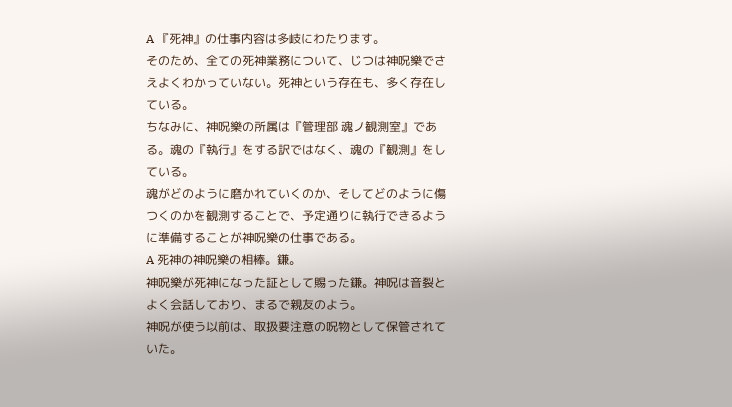A 『死神』の仕事内容は多岐にわたります。
そのため、全ての死神業務について、じつは神呪樂でさえよくわかっていない。死神という存在も、多く存在している。
ちなみに、神呪樂の所属は『管理部 魂ノ観測室』である。魂の『執行』をする訳ではなく、魂の『観測』をしている。
魂がどのように磨かれていくのか、そしてどのように傷つくのかを観測することで、予定通りに執行できるように準備することが神呪樂の仕事である。
A 死神の神呪樂の相棒。鎌。
神呪樂が死神になった証として賜った鎌。神呪は音裂とよく会話しており、まるで親友のよう。
神呪が使う以前は、取扱要注意の呪物として保管されていた。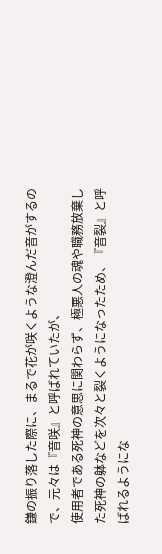鎌の振り落した際に、まるで花が咲くような澄んだ音がするので、元々は『音咲』と呼ばれていたが、
使用者である死神の意思に関わらず、極悪人の魂や職務放棄した死神の躰などを次々と裂くようになったため、『音裂』と呼ばれるようにな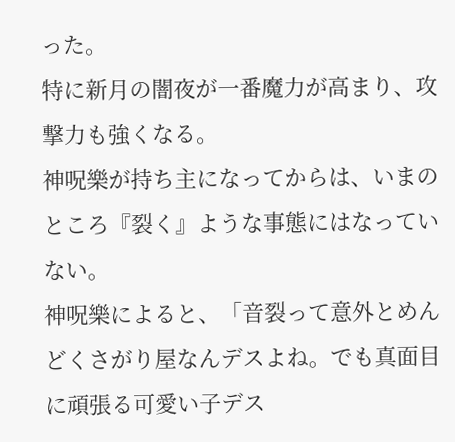った。
特に新月の闇夜が一番魔力が高まり、攻撃力も強くなる。
神呪樂が持ち主になってからは、いまのところ『裂く』ような事態にはなっていない。
神呪樂によると、「音裂って意外とめんどくさがり屋なんデスよね。でも真面目に頑張る可愛い子デス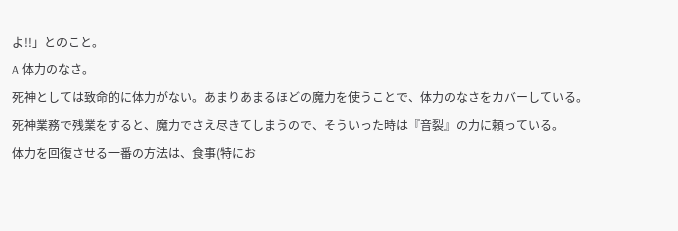よ!!」とのこと。
A 体力のなさ。
死神としては致命的に体力がない。あまりあまるほどの魔力を使うことで、体力のなさをカバーしている。
死神業務で残業をすると、魔力でさえ尽きてしまうので、そういった時は『音裂』の力に頼っている。
体力を回復させる一番の方法は、食事(特にお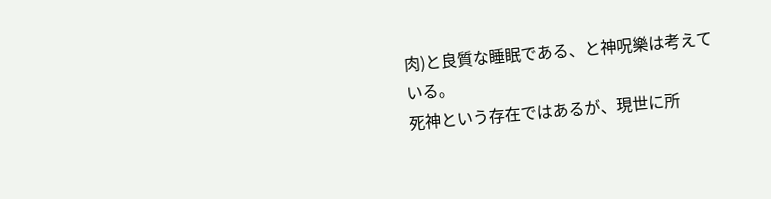肉)と良質な睡眠である、と神呪樂は考えている。
死神という存在ではあるが、現世に所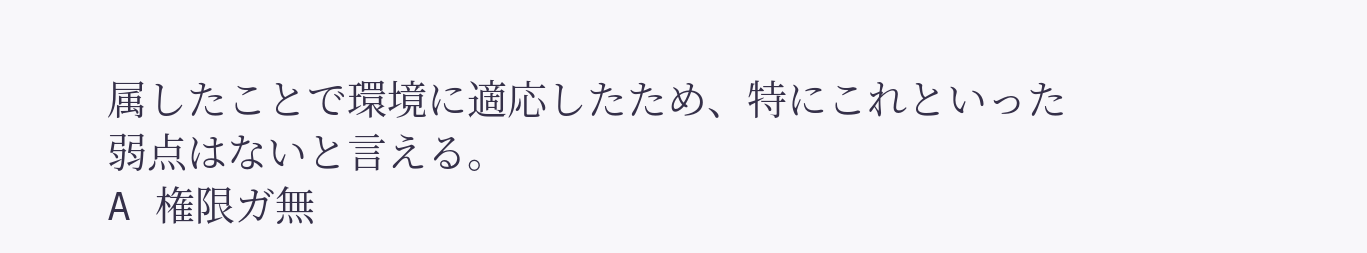属したことで環境に適応したため、特にこれといった弱点はないと言える。
A 権限ガ無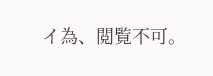イ為、閲覧不可。